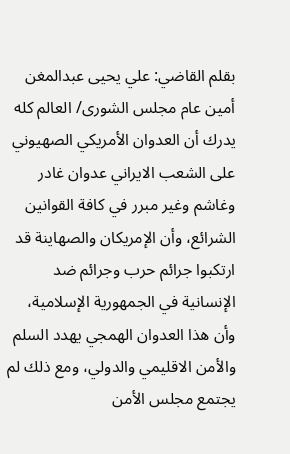بقلم القاضي: علي يحيى عبدالمغن أمين عام مجلس الشورى/ العالم كله يدرك أن العدوان الأمريكي الصهيوني على الشعب الايراني عدوان غادر وغاشم وغير مبرر في كافة القوانين الشرائع، وأن الإمريكان والصهاينة قد ارتكبوا جرائم حرب وجرائم ضد الإنسانية في الجمهورية الإسلامية، وأن هذا العدوان الهمجي يهدد السلم والأمن الاقليمي والدولي، ومع ذلك لم يجتمع مجلس الأمن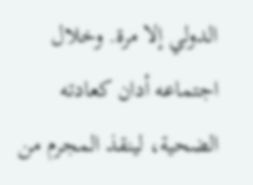الدولي إلا مرة. وخلال اجتماعه أدان كعادته الضحية، لينقذ المجرم من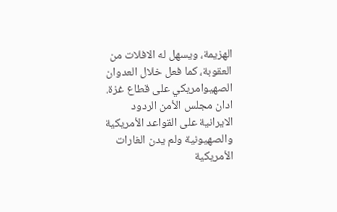الهزيمة، ويسهل له الافلات من العقوبة، كما فعل خلال العدوان الصهيوامريكي على قطاع غزة. ادان مجلس الأمن الردود الايرانية على القواعد الأمريكية والصهيونية ولم يدن الغارات الأمريكية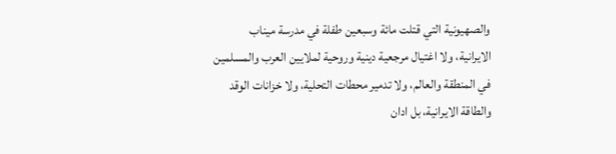والصهيونية التي قتلت مائة وسبعين طفلة في مدرسة ميناب الايرانية، ولا اغتيال مرجعية دينية وروحية لملايين العرب والمسلمين في المنطقة والعالم، ولا تدمير محطات التحلية، ولا خزانات الوقد والطاقة الايرانية، بل ادان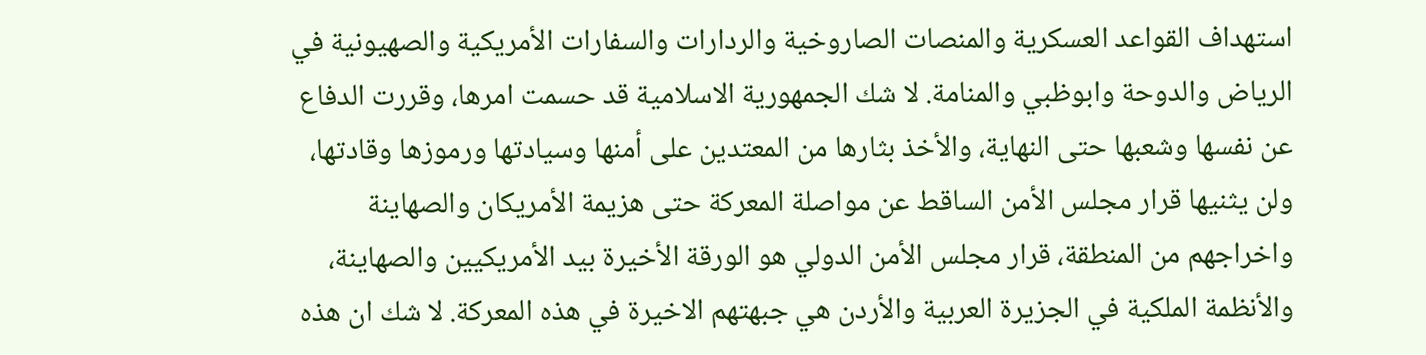استهداف القواعد العسكرية والمنصات الصاروخية والردارات والسفارات الأمريكية والصهيونية في الرياض والدوحة وابوظبي والمنامة. لا شك الجمهورية الاسلامية قد حسمت امرها، وقررت الدفاع عن نفسها وشعبها حتى النهاية، والأخذ بثارها من المعتدين على أمنها وسيادتها ورموزها وقادتها، ولن يثنيها قرار مجلس الأمن الساقط عن مواصلة المعركة حتى هزيمة الأمريكان والصهاينة واخراجهم من المنطقة، قرار مجلس الأمن الدولي هو الورقة الأخيرة بيد الأمريكيين والصهاينة، والأنظمة الملكية في الجزيرة العربية والأردن هي جبهتهم الاخيرة في هذه المعركة. لا شك ان هذه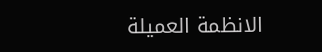الانظمة العميلة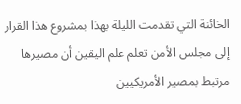الخائنة التي تقدمت الليلة بهذا بمشروع هذا القرار إلى مجلس الأمن تعلم علم اليقين أن مصيرها مرتبط بمصير الأمريكيين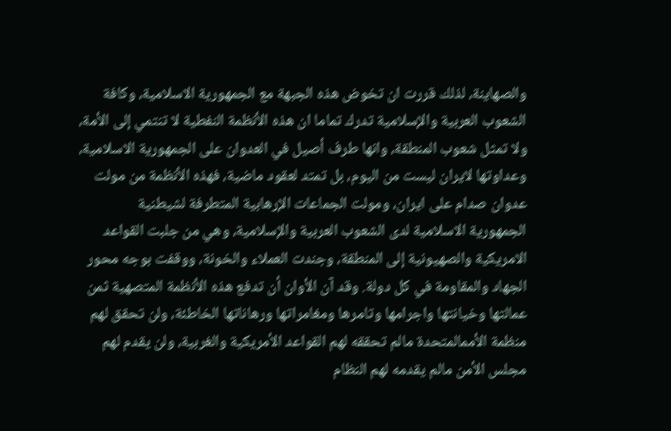والصهاينة، لذلك قررت ان تخوض هذه الجبهة مع الجمهورية الاسلامية، وكافة الشعوب العربية والإسلامية تدرك تماما ان هذه الأنظمة النفطية لا تنتمي إلى الأمة، ولا تمثل شعوب المنطقة، وانها طرف أصيل في العدوان على الجمهورية الاسلامية، وعداوتها لايران ليست من اليوم، بل تمتد لعقود ماضية، فهذه الأنظمة من مولت عدوان صدام على ايران، ومولت الجماعات الإرهابية المتطرفة لشيطنية الجمهورية الاسلامية لدى الشعوب العربية والإسلامية، وهي من جلبت القواعد الامريكية والصهيونية إلى المنطقة، وجندت العملاء والخونة، ووقفت بوجه محور الجهاد والمقاومة في كل دولة. وقد آن الأوان أن تدفع هذه الأنظمة المتصهية ثمن عمالتها وخيانتها واجرامها وتامرها ومغامراتها ورهاناتها الخاطئة، ولن تحقق لهم منظمة الأممالمتحدة مالم تحققه لهم القواعد الأمريكية والغربية، ولن يقدم لهم مجلس الأمن مالم يقدمه لهم النظام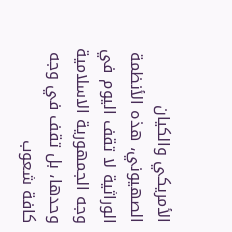الأمريكي والكيان الصهيوني، هذه الأنظمة الوراثية لا تقف اليوم في وجه الجمهورية الاسلامية وحدها، بل تقف في وجه كافة شعوب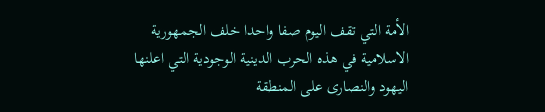الأمة التي تقف اليوم صفا واحدا خلف الجمهورية الاسلامية في هذه الحرب الدينية الوجودية التي اعلنها اليهود والنصارى على المنطقة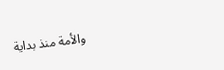والأمة منذ بداية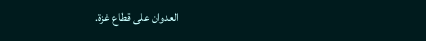العدوان على قطاع غزة.